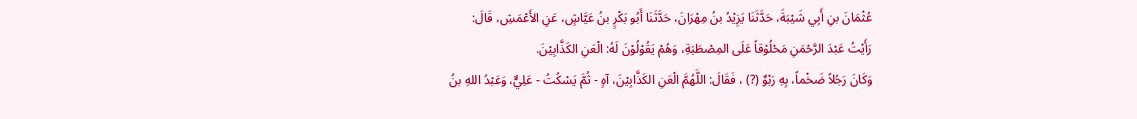عُثْمَانَ بنِ أَبِي شَيْبَةَ، حَدَّثَنَا يَزِيْدُ بنُ مِهْرَانَ، حَدَّثَنَا أَبُو بَكْرٍ بنُ عَيَّاشٍ، عَنِ الأَعْمَشِ، قَالَ:
رَأَيْتُ عَبْدَ الرَّحْمَنِ مَحْلُوْقاً عَلَى المِصْطَبَةِ، وَهُمْ يَقُوْلُوْنَ لَهُ: الْعَنِ الكَذَّابِيْنَ.
وَكَانَ رَجُلاً ضَخْماً، بِهِ رَبْوٌ (?) ، فَقَالَ: اللَّهُمَّ الْعَنِ الكَذَّابِيْنَ، آهٍ - ثُمَّ يَسْكُتُ - عَلِيٌّ، وَعَبْدُ اللهِ بنُ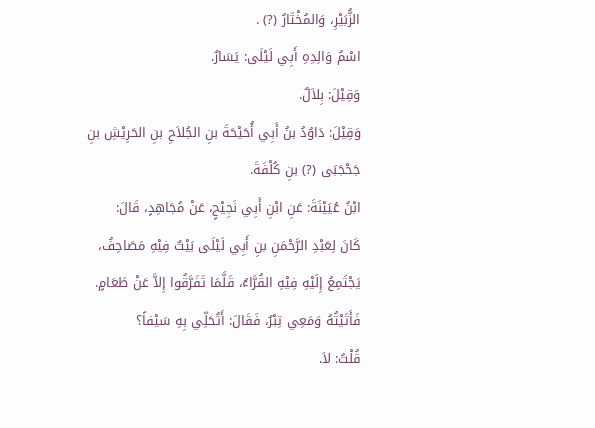الزُّبَيْرِ، وَالمُخْتَارُ (?) .
اسْمُ وَالِدِهِ أَبِي لَيْلَى: يَسَارٌ.
وَقِيْلَ: بِلاَلٌ.
وَقِيْلَ: دَاوُدُ بنُ أَبِي أُحَيْحَةَ بنِ الجُلاَحِ بنِ الحَرِيْشِ بنِ جَحْجَبَى (?) بنِ كُلْفَةَ.
ابْنُ عُيَيْنَةَ: عَنِ ابْنِ أَبِي نَجِيْحٍ، عَنْ مُجَاهِدٍ، قَالَ:
كَانَ لِعَبْدِ الرَّحْمَنِ بنِ أَبِي لَيْلَى بَيْتٌ فِيْهِ مَصَاحِفُ، يَجْتَمِعُ إِلَيْهِ فِيْهِ القُرَّاءُ، قَلَّمَا تَفَرَّقُوا إِلاَّ عَنْ طَعَامٍ.
فَأَتَيْتُهُ وَمَعِي تِبْرٌ، فَقَالَ: أَتُحَلِّي بِهِ سَيْفاً؟
قُلْتُ: لاَ.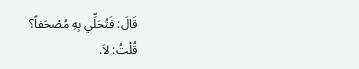قَالَ: فَتُحَلِّي بِهِ مُصْحَفاً؟
قُلْتُ: لاَ.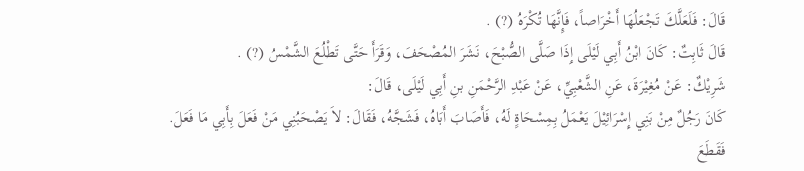قَالَ: فَلَعَلَّكَ تَجْعَلُهَا أَخْرَاصاً، فَإِنَّهَا تُكْرَهُ (?) .
قَالَ ثَابِتٌ: كَانَ ابْنُ أَبِي لَيْلَى إِذَا صَلَّى الصُّبْحَ، نَشَرَ المُصْحَفَ، وَقَرَأَ حَتَّى تَطْلُعَ الشَّمْسُ (?) .
شَرِيْكٌ: عَنْ مُغِيْرَةَ، عَنِ الشَّعْبِيِّ، عَنْ عَبْدِ الرَّحْمَنِ بنِ أَبِي لَيْلَى، قَالَ:
كَانَ رَجُلٌ مِنْ بَنِي إِسْرَائِيْلَ يَعْمَلُ بِمِسْحَاةٍ لَهُ، فَأَصَابَ أَبَاهُ، فَشَجَّهُ، فَقَالَ: لاَ يَصْحَبُنِي مَنْ فَعَلَ بِأَبِي مَا فَعَلَ.
فَقَطَعَ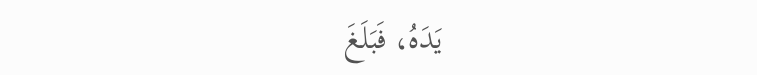يَدَهُ، فَبَلَغَ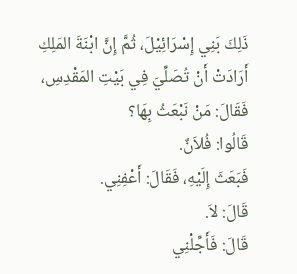ذَلِكَ بَنِي إِسْرَائِيْلَ، ثُمَّ إِنَّ ابْنَةَ المَلِكِ أَرَادَتْ أَنْ تُصَلِّيَ فِي بَيْتِ المَقْدِسِ، فَقَالَ: مَنْ نَبْعَثُ بِهَا؟
قَالُوا: فُلاَنٌ.
فَبَعَثَ إِلَيْهِ، فَقَالَ: أَعْفِنِي.
قَالَ: لاَ.
قَالَ: فَأَجِّلْنِي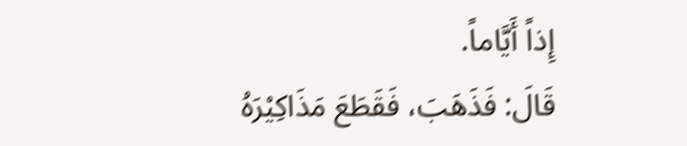إِذاً أَيَّاماً.
قَالَ: فَذَهَبَ، فَقَطَعَ مَذَاكِيْرَهُ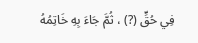فِي حُقٍّ (?) ، ثُمَّ جَاءَ بِهِ خَاتِمُهُ